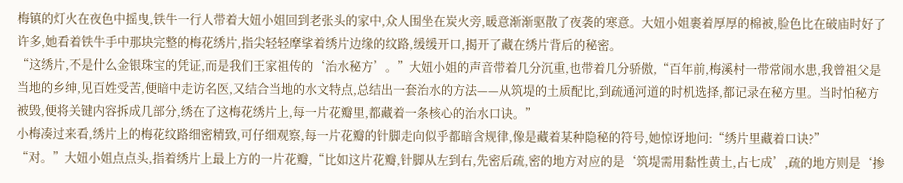梅镇的灯火在夜色中摇曳,铁牛一行人带着大妞小姐回到老张头的家中,众人围坐在炭火旁,暖意渐渐驱散了夜袭的寒意。大妞小姐裹着厚厚的棉被,脸色比在破庙时好了许多,她看着铁牛手中那块完整的梅花绣片,指尖轻轻摩挲着绣片边缘的纹路,缓缓开口,揭开了藏在绣片背后的秘密。
“这绣片,不是什么金银珠宝的凭证,而是我们王家祖传的‘治水秘方’。”大妞小姐的声音带着几分沉重,也带着几分骄傲,“百年前,梅溪村一带常闹水患,我曾祖父是当地的乡绅,见百姓受苦,便暗中走访名医,又结合当地的水文特点,总结出一套治水的方法——从筑堤的土质配比,到疏通河道的时机选择,都记录在秘方里。当时怕秘方被毁,便将关键内容拆成几部分,绣在了这梅花绣片上,每一片花瓣里,都藏着一条核心的治水口诀。”
小梅凑过来看,绣片上的梅花纹路细密精致,可仔细观察,每一片花瓣的针脚走向似乎都暗含规律,像是藏着某种隐秘的符号,她惊讶地问:“绣片里藏着口诀?”
“对。”大妞小姐点点头,指着绣片上最上方的一片花瓣,“比如这片花瓣,针脚从左到右,先密后疏,密的地方对应的是‘筑堤需用黏性黄土,占七成’,疏的地方则是‘掺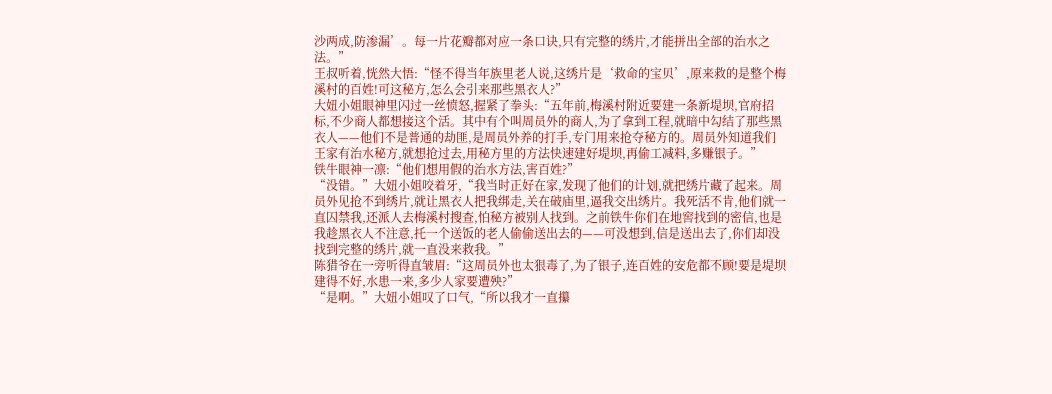沙两成,防渗漏’。每一片花瓣都对应一条口诀,只有完整的绣片,才能拼出全部的治水之法。”
王叔听着,恍然大悟:“怪不得当年族里老人说,这绣片是‘救命的宝贝’,原来救的是整个梅溪村的百姓!可这秘方,怎么会引来那些黑衣人?”
大妞小姐眼神里闪过一丝愤怒,握紧了拳头:“五年前,梅溪村附近要建一条新堤坝,官府招标,不少商人都想接这个活。其中有个叫周员外的商人,为了拿到工程,就暗中勾结了那些黑衣人——他们不是普通的劫匪,是周员外养的打手,专门用来抢夺秘方的。周员外知道我们王家有治水秘方,就想抢过去,用秘方里的方法快速建好堤坝,再偷工减料,多赚银子。”
铁牛眼神一凛:“他们想用假的治水方法,害百姓?”
“没错。”大妞小姐咬着牙,“我当时正好在家,发现了他们的计划,就把绣片藏了起来。周员外见抢不到绣片,就让黑衣人把我绑走,关在破庙里,逼我交出绣片。我死活不肯,他们就一直囚禁我,还派人去梅溪村搜查,怕秘方被别人找到。之前铁牛你们在地窖找到的密信,也是我趁黑衣人不注意,托一个送饭的老人偷偷送出去的——可没想到,信是送出去了,你们却没找到完整的绣片,就一直没来救我。”
陈猎爷在一旁听得直皱眉:“这周员外也太狠毒了,为了银子,连百姓的安危都不顾!要是堤坝建得不好,水患一来,多少人家要遭殃?”
“是啊。”大妞小姐叹了口气,“所以我才一直攥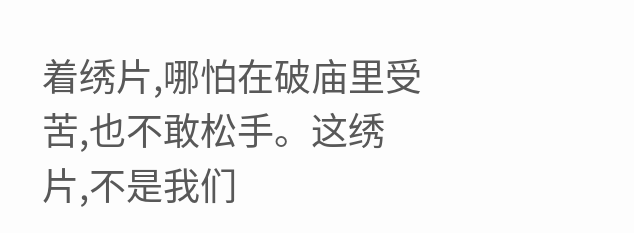着绣片,哪怕在破庙里受苦,也不敢松手。这绣片,不是我们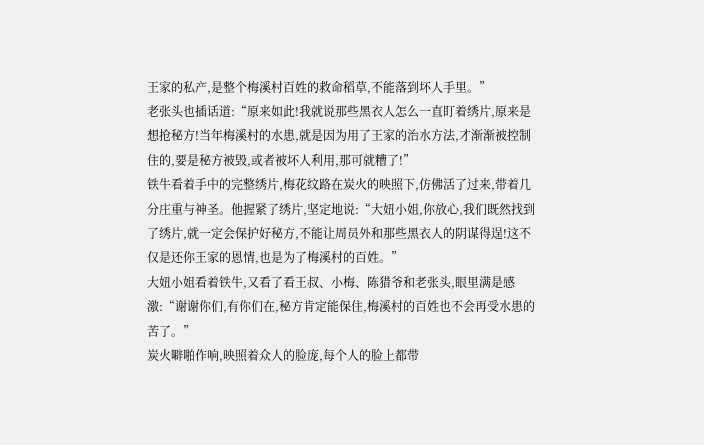王家的私产,是整个梅溪村百姓的救命稻草,不能落到坏人手里。”
老张头也插话道:“原来如此!我就说那些黑衣人怎么一直盯着绣片,原来是想抢秘方!当年梅溪村的水患,就是因为用了王家的治水方法,才渐渐被控制住的,要是秘方被毁,或者被坏人利用,那可就糟了!”
铁牛看着手中的完整绣片,梅花纹路在炭火的映照下,仿佛活了过来,带着几分庄重与神圣。他握紧了绣片,坚定地说:“大妞小姐,你放心,我们既然找到了绣片,就一定会保护好秘方,不能让周员外和那些黑衣人的阴谋得逞!这不仅是还你王家的恩情,也是为了梅溪村的百姓。”
大妞小姐看着铁牛,又看了看王叔、小梅、陈猎爷和老张头,眼里满是感激:“谢谢你们,有你们在,秘方肯定能保住,梅溪村的百姓也不会再受水患的苦了。”
炭火噼啪作响,映照着众人的脸庞,每个人的脸上都带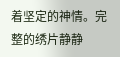着坚定的神情。完整的绣片静静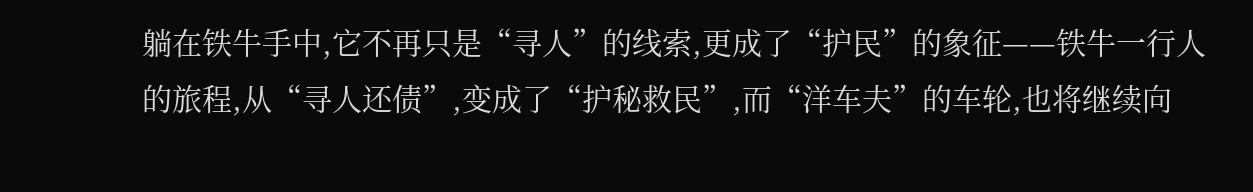躺在铁牛手中,它不再只是“寻人”的线索,更成了“护民”的象征——铁牛一行人的旅程,从“寻人还债”,变成了“护秘救民”,而“洋车夫”的车轮,也将继续向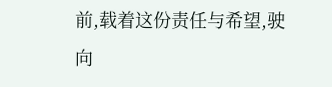前,载着这份责任与希望,驶向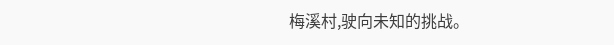梅溪村,驶向未知的挑战。